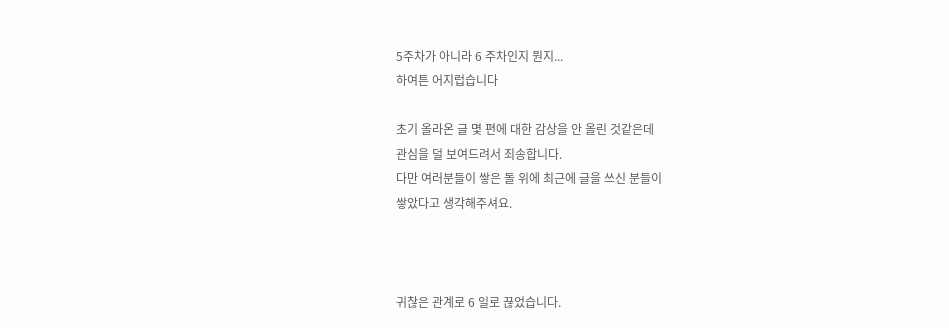5주차가 아니라 6 주차인지 뭔지...
하여튼 어지럽습니다

초기 올라온 글 몇 편에 대한 감상을 안 올린 것같은데
관심을 덜 보여드려서 죄송합니다.
다만 여러분들이 쌓은 돌 위에 최근에 글을 쓰신 분들이
쌓았다고 생각해주셔요.



귀찮은 관계로 6 일로 끊었습니다.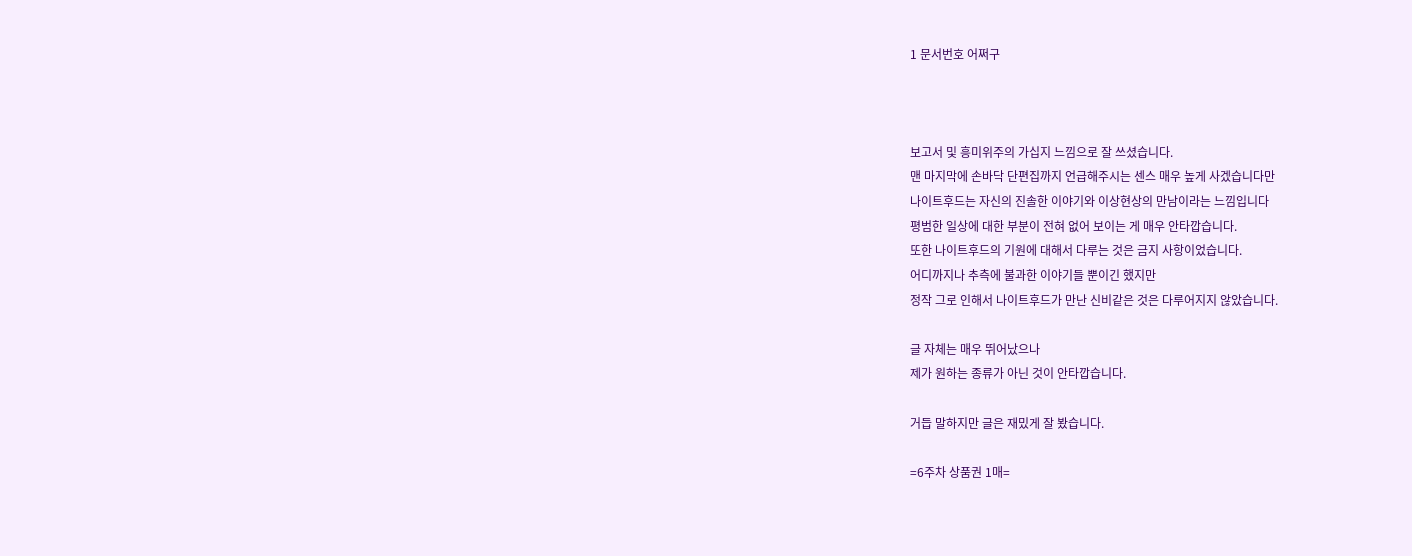1 문서번호 어쩌구



보고서 및 흥미위주의 가십지 느낌으로 잘 쓰셨습니다.
맨 마지막에 손바닥 단편집까지 언급해주시는 센스 매우 높게 사겠습니다만
나이트후드는 자신의 진솔한 이야기와 이상현상의 만남이라는 느낌입니다
평범한 일상에 대한 부분이 전혀 없어 보이는 게 매우 안타깝습니다.
또한 나이트후드의 기원에 대해서 다루는 것은 금지 사항이었습니다.
어디까지나 추측에 불과한 이야기들 뿐이긴 했지만
정작 그로 인해서 나이트후드가 만난 신비같은 것은 다루어지지 않았습니다.

글 자체는 매우 뛰어났으나
제가 원하는 종류가 아닌 것이 안타깝습니다.

거듭 말하지만 글은 재밌게 잘 봤습니다.

=6주차 상품권 1매=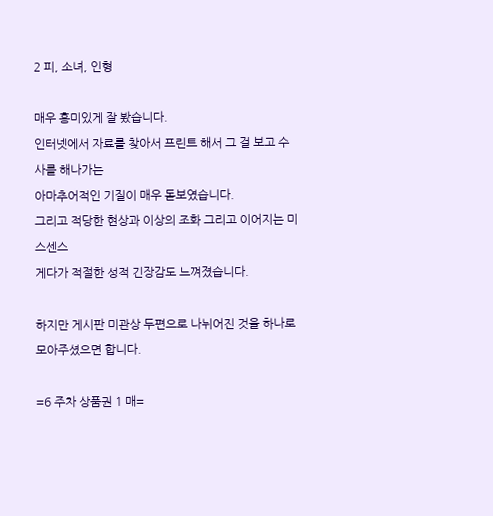2 피, 소녀, 인형

매우 흥미있게 잘 봤습니다.
인터넷에서 자료를 찾아서 프린트 해서 그 걸 보고 수사를 해나가는
아마추어적인 기질이 매우 돋보였습니다.
그리고 적당한 현상과 이상의 조화 그리고 이어지는 미스센스
게다가 적절한 성적 긴장감도 느껴졌습니다.

하지만 게시판 미관상 두편으로 나뉘어진 것을 하나로 모아주셨으면 합니다.

=6 주차 상품권 1 매=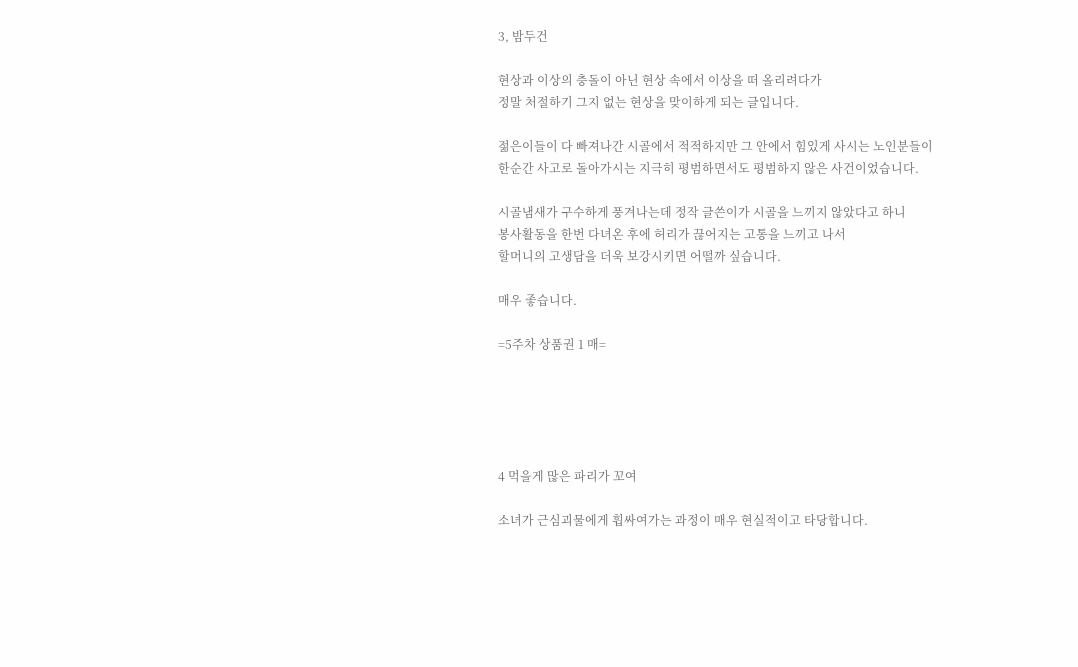3, 밤두건

현상과 이상의 충돌이 아닌 현상 속에서 이상을 떠 올리려다가
정말 처절하기 그지 없는 현상을 맞이하게 되는 글입니다.

젊은이들이 다 빠져나간 시골에서 적적하지만 그 안에서 힘있게 사시는 노인분들이
한순간 사고로 돌아가시는 지극히 평범하면서도 평범하지 않은 사건이었습니다.

시골냄새가 구수하게 풍겨나는데 정작 글쓴이가 시골을 느끼지 않았다고 하니
봉사활동을 한번 다녀온 후에 허리가 끊어지는 고통을 느끼고 나서
할머니의 고생담을 더욱 보강시키면 어떨까 싶습니다.

매우 좋습니다.

=5주차 상품권 1 매=





4 먹을게 많은 파리가 꼬여

소녀가 근심괴물에게 휩싸여가는 과정이 매우 현실적이고 타당합니다.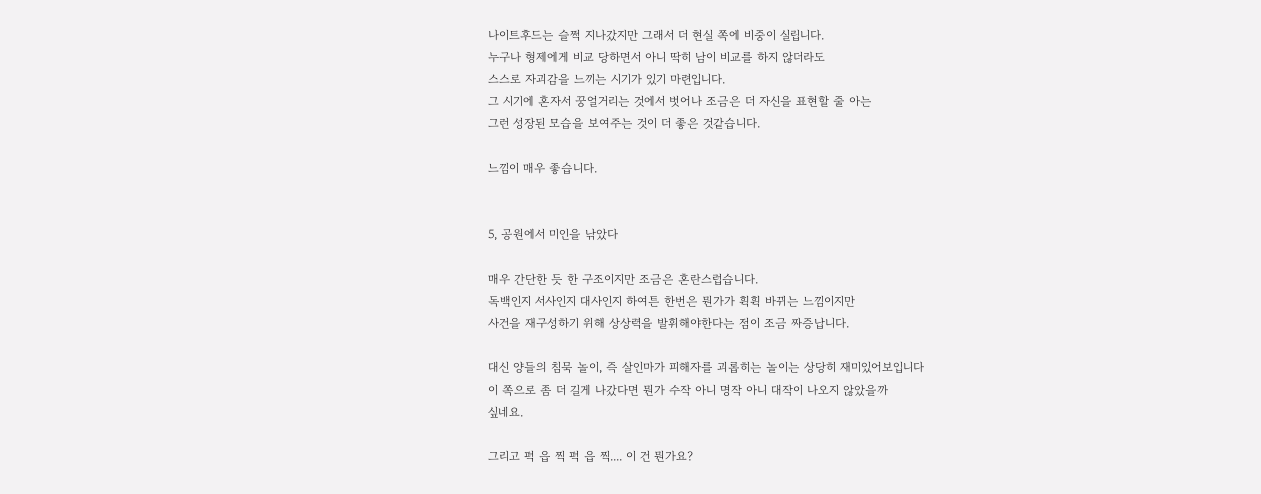나이트후드는 슬쩍 지나갔지만 그래서 더 현실 쪽에 비중이 실립니다.
누구나 형제에게 비교 당하면서 아니 딱히 남이 비교를 하지 않더라도
스스로 자괴감을 느끼는 시기가 있기 마련입니다.
그 시기에 혼자서 꿍얼거리는 것에서 벗어나 조금은 더 자신을 표현할 줄 아는
그런 성장된 모습을 보여주는 것이 더 좋은 것같습니다.

느낌이 매우 좋습니다.


5, 공원에서 미인을 낚았다

매우 간단한 듯 한 구조이지만 조금은 혼란스럽습니다.
독백인지 서사인지 대사인지 하여튼 한번은 뭔가가 휙휙 바뀌는 느낌이지만
사건을 재구성하기 위해 상상력을 발휘해야한다는 점이 조금 짜증납니다.

대신 양들의 침묵 놀이, 즉 살인마가 피해자를 괴롭히는 놀이는 상당히 재미있어보입니다
이 쪽으로 좀 더 길게 나갔다면 뭔가 수작 아니 명작 아니 대작이 나오지 않았을까
싶네요.

그리고 퍽 읍 찍 퍽 읍 찍.... 이 건 뭔가요?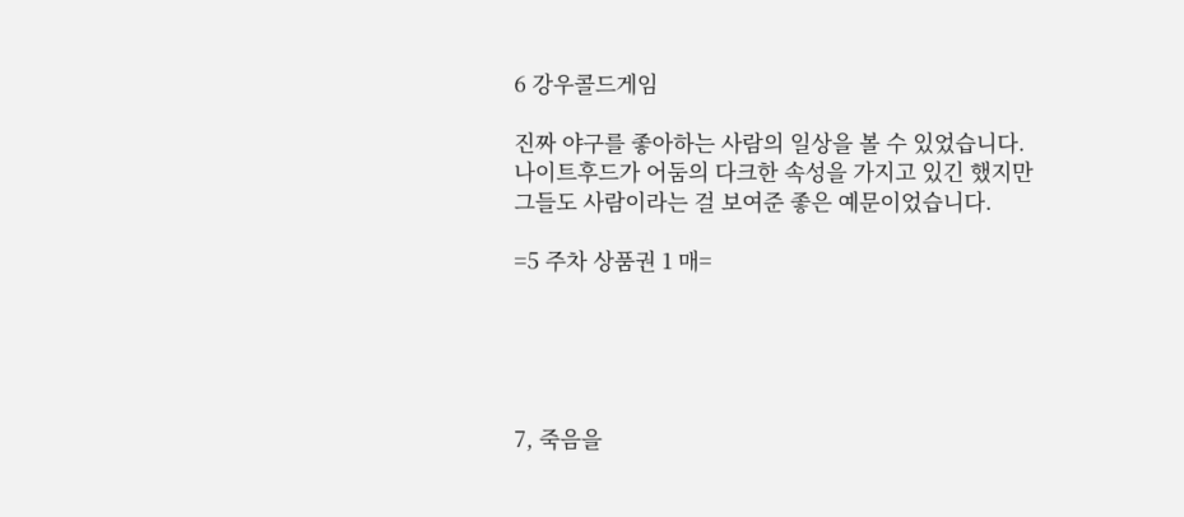6 강우콜드게임

진짜 야구를 좋아하는 사람의 일상을 볼 수 있었습니다.
나이트후드가 어둠의 다크한 속성을 가지고 있긴 했지만
그들도 사람이라는 걸 보여준 좋은 예문이었습니다.

=5 주차 상품권 1 매=





7, 죽음을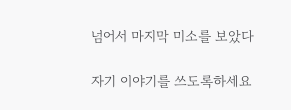넘어서 마지막 미소를 보았다

자기 이야기를 쓰도록하세요